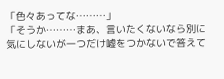「色々あってな………」
「そうか………まあ、言いたくないなら別に気にしないが一つだけ嘘をつかないで答えて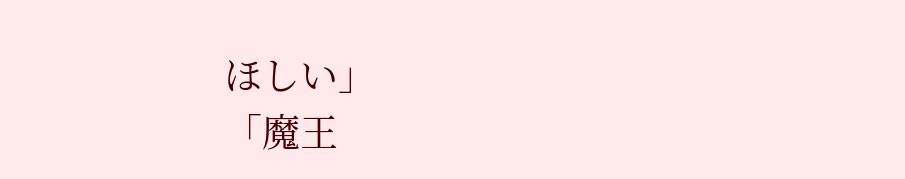ほしい」
「魔王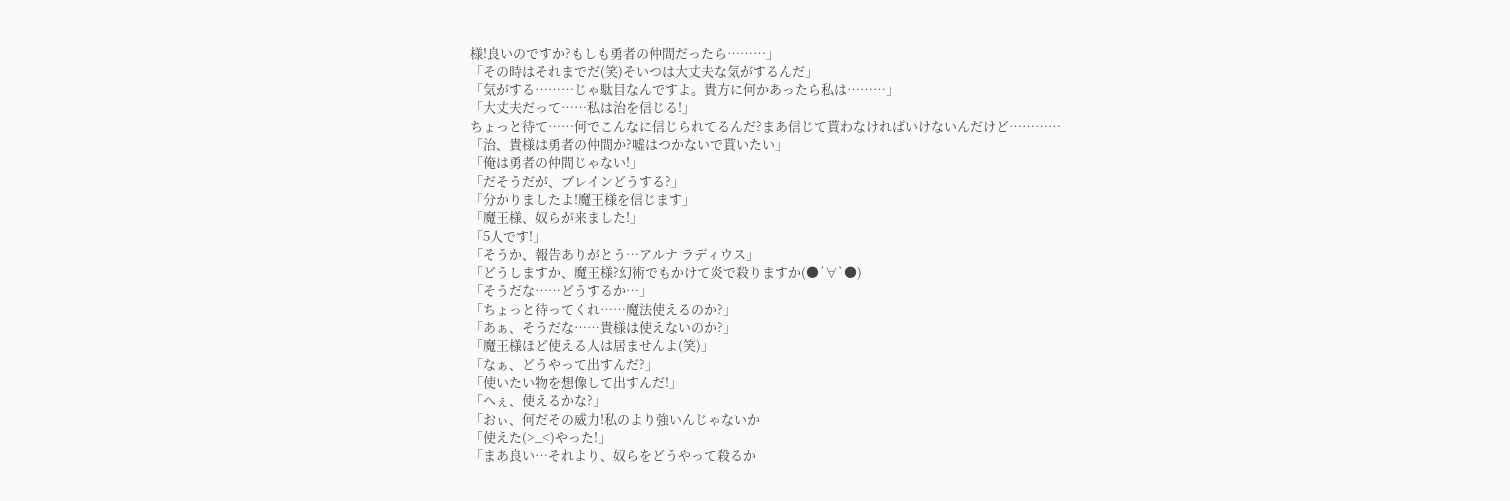様!良いのですか?もしも勇者の仲間だったら………」
「その時はそれまでだ(笑)そいつは大丈夫な気がするんだ」
「気がする………じゃ駄目なんですよ。貴方に何かあったら私は………」
「大丈夫だって……私は治を信じる!」
ちょっと待て……何でこんなに信じられてるんだ?まあ信じて貰わなければいけないんだけど…………
「治、貴様は勇者の仲間か?嘘はつかないで貰いたい」
「俺は勇者の仲間じゃない!」
「だそうだが、ブレインどうする?」
「分かりましたよ!魔王様を信じます」
「魔王様、奴らが来ました!」
「5人です!」
「そうか、報告ありがとう…アルナ ラディウス」
「どうしますか、魔王様?幻術でもかけて炎で殺りますか(●´∀`●)
「そうだな……どうするか…」
「ちょっと待ってくれ……魔法使えるのか?」
「あぁ、そうだな……貴様は使えないのか?」
「魔王様ほど使える人は居ませんよ(笑)」
「なぁ、どうやって出すんだ?」
「使いたい物を想像して出すんだ!」
「へぇ、使えるかな?」
「おぃ、何だその威力!私のより強いんじゃないか
「使えた(>_<)やった!」
「まあ良い…それより、奴らをどうやって殺るか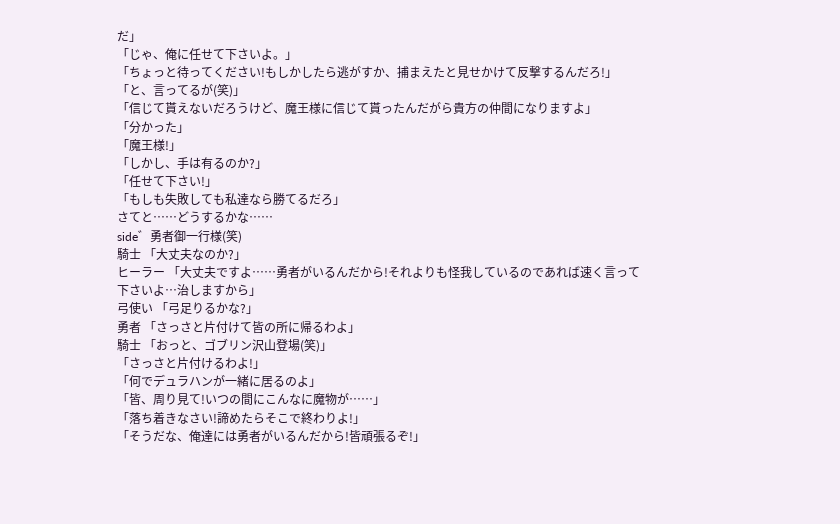だ」
「じゃ、俺に任せて下さいよ。」
「ちょっと待ってください!もしかしたら逃がすか、捕まえたと見せかけて反撃するんだろ!」
「と、言ってるが(笑)」
「信じて貰えないだろうけど、魔王様に信じて貰ったんだがら貴方の仲間になりますよ」
「分かった」
「魔王様!」
「しかし、手は有るのか?」
「任せて下さい!」
「もしも失敗しても私達なら勝てるだろ」
さてと……どうするかな……
side゛勇者御一行様(笑)
騎士 「大丈夫なのか?」
ヒーラー 「大丈夫ですよ……勇者がいるんだから!それよりも怪我しているのであれば速く言って下さいよ…治しますから」
弓使い 「弓足りるかな?」
勇者 「さっさと片付けて皆の所に帰るわよ」
騎士 「おっと、ゴブリン沢山登場(笑)」
「さっさと片付けるわよ!」
「何でデュラハンが一緒に居るのよ」
「皆、周り見て!いつの間にこんなに魔物が……」
「落ち着きなさい!諦めたらそこで終わりよ!」
「そうだな、俺達には勇者がいるんだから!皆頑張るぞ!」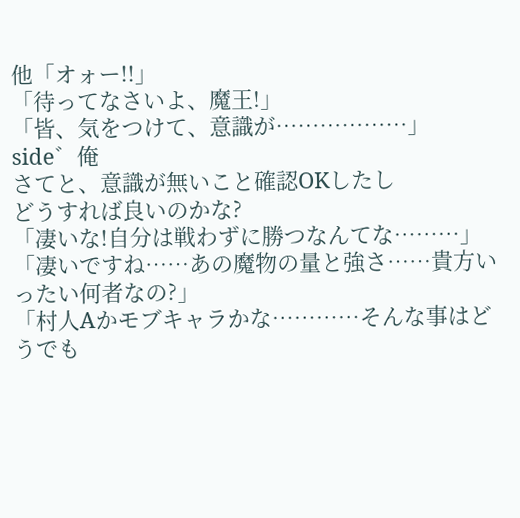他「オォー!!」
「待ってなさいよ、魔王!」
「皆、気をつけて、意識が………………」
side゛俺
さてと、意識が無いこと確認OKしたし
どうすれば良いのかな?
「凄いな!自分は戦わずに勝つなんてな………」
「凄いですね……あの魔物の量と強さ……貴方いったい何者なの?」
「村人Aかモブキャラかな…………そんな事はどうでも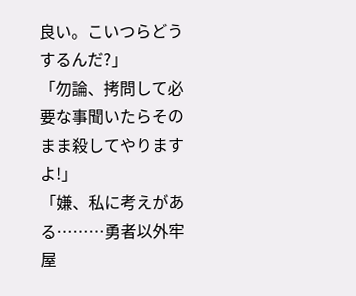良い。こいつらどうするんだ?」
「勿論、拷問して必要な事聞いたらそのまま殺してやりますよ!」
「嫌、私に考えがある………勇者以外牢屋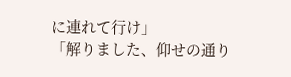に連れて行け」
「解りました、仰せの通り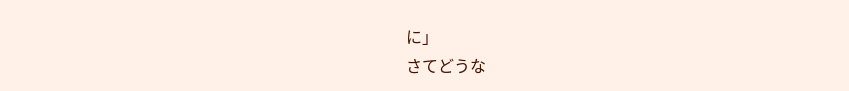に」
さてどうな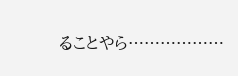ることやら………………